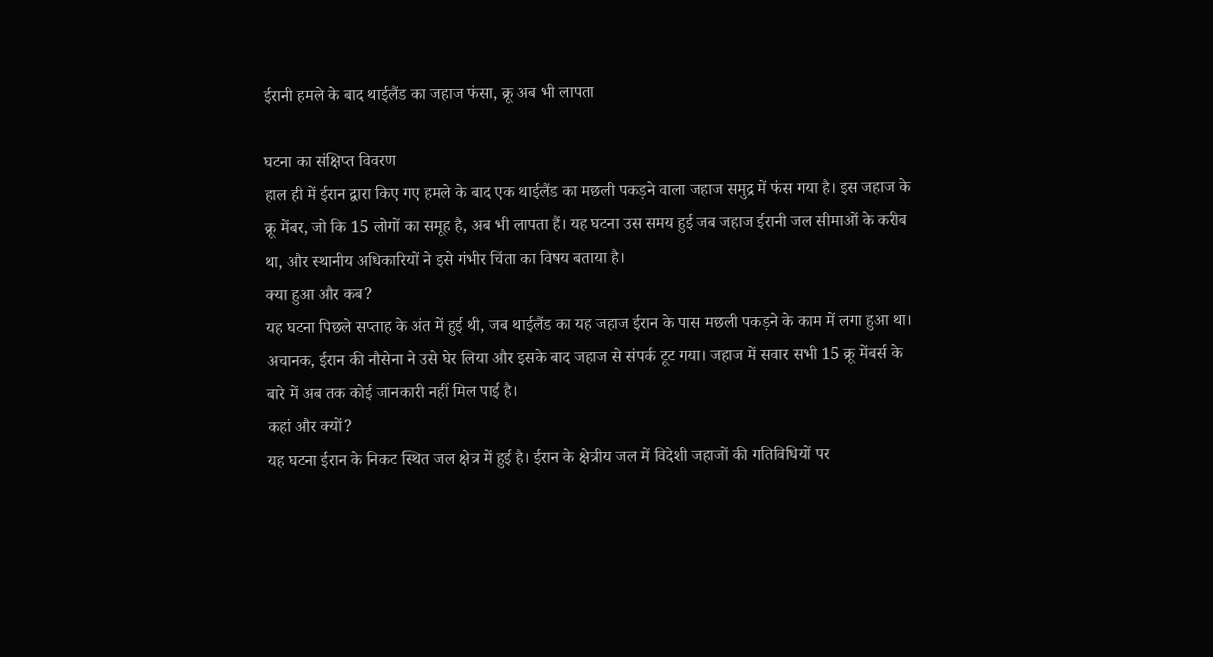ईरानी हमले के बाद थाईलैंड का जहाज फंसा, क्रू अब भी लापता

घटना का संक्षिप्त विवरण
हाल ही में ईरान द्वारा किए गए हमले के बाद एक थाईलैंड का मछली पकड़ने वाला जहाज समुद्र में फंस गया है। इस जहाज के क्रू मेंबर, जो कि 15 लोगों का समूह है, अब भी लापता हैं। यह घटना उस समय हुई जब जहाज ईरानी जल सीमाओं के करीब था, और स्थानीय अधिकारियों ने इसे गंभीर चिंता का विषय बताया है।
क्या हुआ और कब?
यह घटना पिछले सप्ताह के अंत में हुई थी, जब थाईलैंड का यह जहाज ईरान के पास मछली पकड़ने के काम में लगा हुआ था। अचानक, ईरान की नौसेना ने उसे घेर लिया और इसके बाद जहाज से संपर्क टूट गया। जहाज में सवार सभी 15 क्रू मेंबर्स के बारे में अब तक कोई जानकारी नहीं मिल पाई है।
कहां और क्यों?
यह घटना ईरान के निकट स्थित जल क्षेत्र में हुई है। ईरान के क्षेत्रीय जल में विदेशी जहाजों की गतिविधियों पर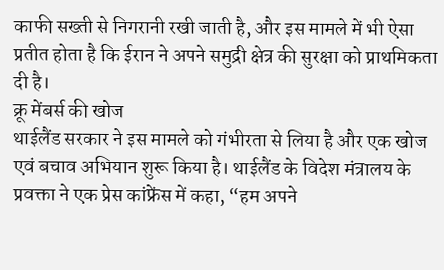काफी सख्ती से निगरानी रखी जाती है, और इस मामले में भी ऐसा प्रतीत होता है कि ईरान ने अपने समुद्री क्षेत्र की सुरक्षा को प्राथमिकता दी है।
क्रू मेंबर्स की खोज
थाईलैंड सरकार ने इस मामले को गंभीरता से लिया है और एक खोज एवं बचाव अभियान शुरू किया है। थाईलैंड के विदेश मंत्रालय के प्रवक्ता ने एक प्रेस कांफ्रेंस में कहा, “हम अपने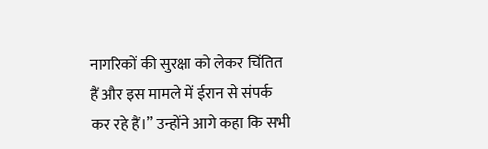नागरिकों की सुरक्षा को लेकर चिंतित हैं और इस मामले में ईरान से संपर्क कर रहे हैं।” उन्होंने आगे कहा कि सभी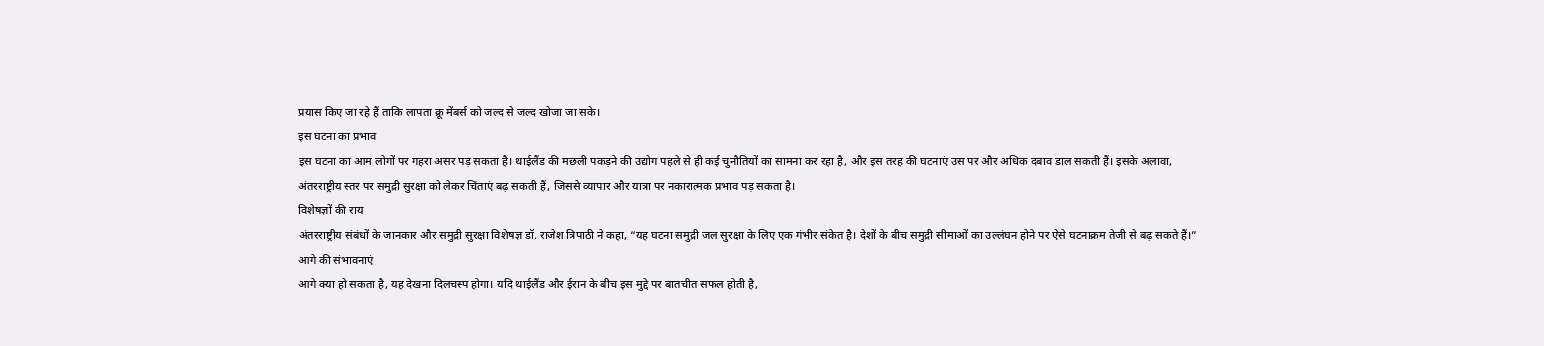प्रयास किए जा रहे हैं ताकि लापता क्रू मेंबर्स को जल्द से जल्द खोजा जा सके।
इस घटना का प्रभाव
इस घटना का आम लोगों पर गहरा असर पड़ सकता है। थाईलैंड की मछली पकड़ने की उद्योग पहले से ही कई चुनौतियों का सामना कर रहा है, और इस तरह की घटनाएं उस पर और अधिक दबाव डाल सकती हैं। इसके अलावा, अंतरराष्ट्रीय स्तर पर समुद्री सुरक्षा को लेकर चिंताएं बढ़ सकती हैं, जिससे व्यापार और यात्रा पर नकारात्मक प्रभाव पड़ सकता है।
विशेषज्ञों की राय
अंतरराष्ट्रीय संबंधों के जानकार और समुद्री सुरक्षा विशेषज्ञ डॉ. राजेश त्रिपाठी ने कहा, “यह घटना समुद्री जल सुरक्षा के लिए एक गंभीर संकेत है। देशों के बीच समुद्री सीमाओं का उल्लंघन होने पर ऐसे घटनाक्रम तेजी से बढ़ सकते हैं।”
आगे की संभावनाएं
आगे क्या हो सकता है, यह देखना दिलचस्प होगा। यदि थाईलैंड और ईरान के बीच इस मुद्दे पर बातचीत सफल होती है,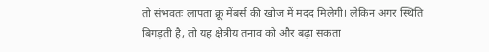तो संभवतः लापता क्रू मेंबर्स की खोज में मदद मिलेगी। लेकिन अगर स्थिति बिगड़ती है, तो यह क्षेत्रीय तनाव को और बढ़ा सकता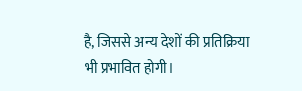है, जिससे अन्य देशों की प्रतिक्रिया भी प्रभावित होगी।